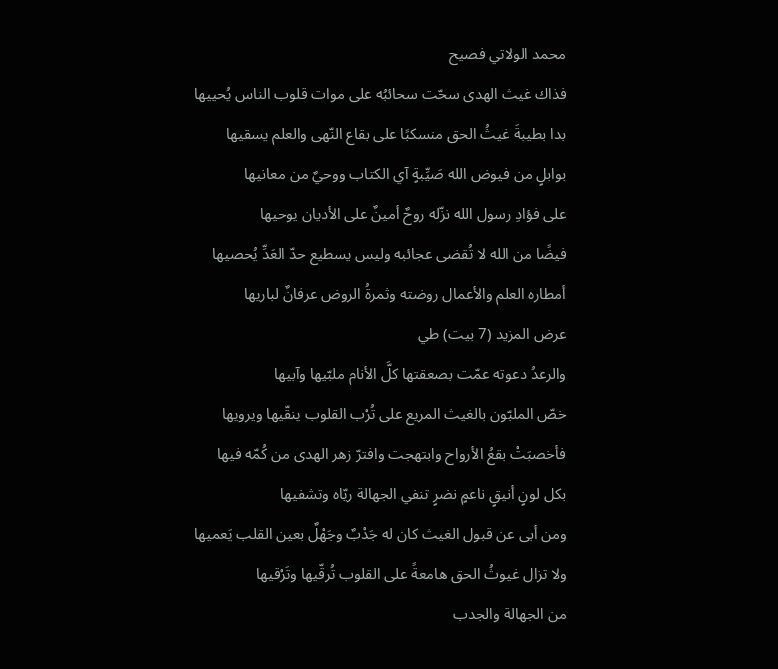محمد الولاتي فصيح
فذاك غيث الهدى سحّت سحائبُه على موات قلوب الناس يُحييها
بدا بطيبةَ غيثُ الحق منسكبًا على بقاع النّهى والعلم يسقيها
بوابلٍ من فيوض الله صَيِّبةٍ آي الكتاب ووحيٌ من معانيها
على فؤادِ رسول الله نزّله روحٌ أمينٌ على الأديان يوحيها
فيضًا من الله لا تُقضى عجائبه وليس يسطيع حدّ العَدِّ يُحصيها
أمطاره العلم والأعمال روضته وثمرةُ الروض عرفانٌ لباريها
عرض المزيد (7 بيت) طي
والرعدُ دعوته عمّت بصعقتها كلَّ الأنام ملبّيها وآبيها
خصّ الملبّون بالغيث المريع على تُرْب القلوب ينقّيها ويرويها
فأخصبَتْ بقعُ الأرواح وابتهجت وافترّ زهر الهدى من كُمّه فيها
بكل لونٍ أنيقٍ ناعمٍ نضرٍ تنفي الجهالة ريّاه وتشفيها
ومن أبى عن قبول الغيث كان له جَدْبٌ وجَهْلٌ بعين القلب يَعميها
ولا تزال غيوثُ الحق هامعةً على القلوب تُرقّيها وتَرْقيها
من الجهالة والجدب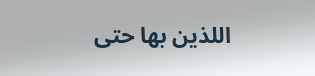اللذين بها حتى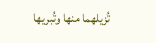تُزيلهما منها وتُبريها